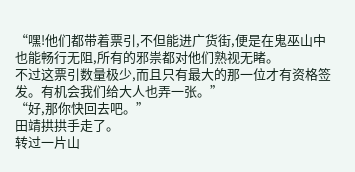“嘿!他们都带着票引,不但能进广货街,便是在鬼巫山中也能畅行无阻,所有的邪祟都对他们熟视无睹。
不过这票引数量极少,而且只有最大的那一位才有资格签发。有机会我们给大人也弄一张。”
“好,那你快回去吧。”
田靖拱拱手走了。
转过一片山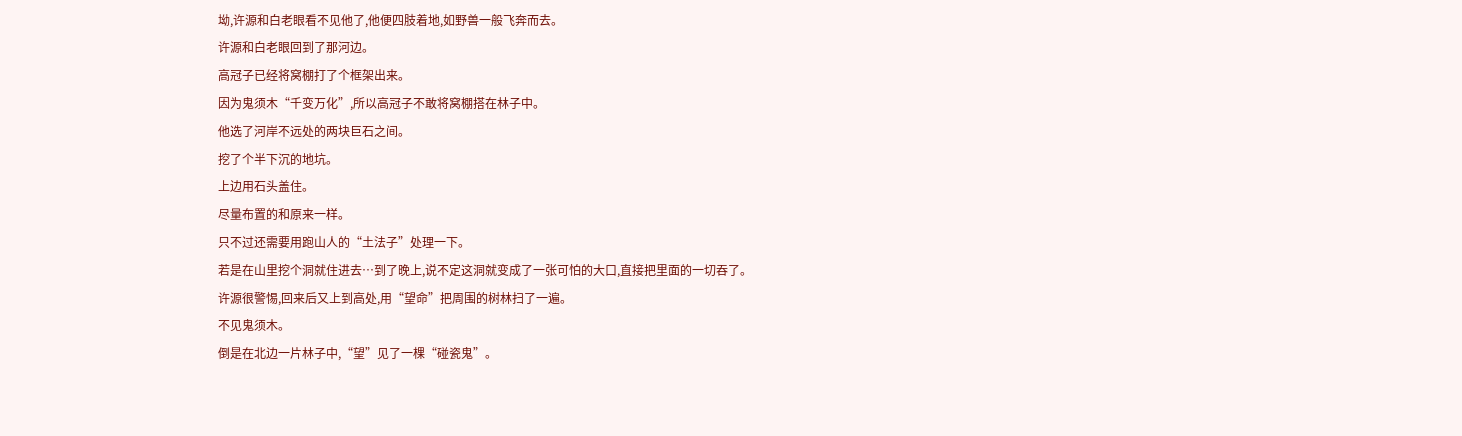坳,许源和白老眼看不见他了,他便四肢着地,如野兽一般飞奔而去。
许源和白老眼回到了那河边。
高冠子已经将窝棚打了个框架出来。
因为鬼须木“千变万化”,所以高冠子不敢将窝棚搭在林子中。
他选了河岸不远处的两块巨石之间。
挖了个半下沉的地坑。
上边用石头盖住。
尽量布置的和原来一样。
只不过还需要用跑山人的“土法子”处理一下。
若是在山里挖个洞就住进去…到了晚上,说不定这洞就变成了一张可怕的大口,直接把里面的一切吞了。
许源很警惕,回来后又上到高处,用“望命”把周围的树林扫了一遍。
不见鬼须木。
倒是在北边一片林子中,“望”见了一棵“碰瓷鬼”。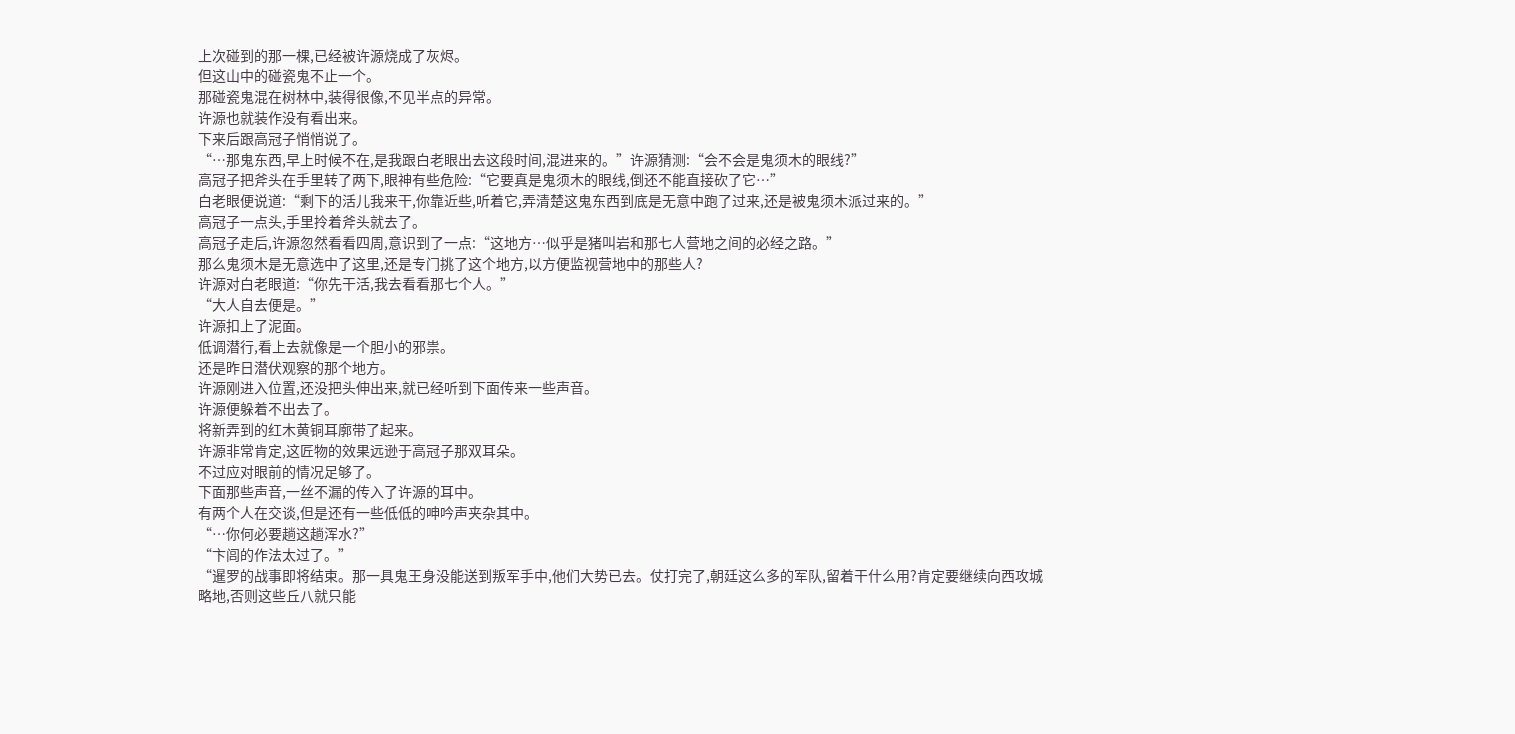上次碰到的那一棵,已经被许源烧成了灰烬。
但这山中的碰瓷鬼不止一个。
那碰瓷鬼混在树林中,装得很像,不见半点的异常。
许源也就装作没有看出来。
下来后跟高冠子悄悄说了。
“…那鬼东西,早上时候不在,是我跟白老眼出去这段时间,混进来的。”许源猜测:“会不会是鬼须木的眼线?”
高冠子把斧头在手里转了两下,眼神有些危险:“它要真是鬼须木的眼线,倒还不能直接砍了它…”
白老眼便说道:“剩下的活儿我来干,你靠近些,听着它,弄清楚这鬼东西到底是无意中跑了过来,还是被鬼须木派过来的。”
高冠子一点头,手里拎着斧头就去了。
高冠子走后,许源忽然看看四周,意识到了一点:“这地方…似乎是猪叫岩和那七人营地之间的必经之路。”
那么鬼须木是无意选中了这里,还是专门挑了这个地方,以方便监视营地中的那些人?
许源对白老眼道:“你先干活,我去看看那七个人。”
“大人自去便是。”
许源扣上了泥面。
低调潜行,看上去就像是一个胆小的邪祟。
还是昨日潜伏观察的那个地方。
许源刚进入位置,还没把头伸出来,就已经听到下面传来一些声音。
许源便躲着不出去了。
将新弄到的红木黄铜耳廓带了起来。
许源非常肯定,这匠物的效果远逊于高冠子那双耳朵。
不过应对眼前的情况足够了。
下面那些声音,一丝不漏的传入了许源的耳中。
有两个人在交谈,但是还有一些低低的呻吟声夹杂其中。
“…你何必要趟这趟浑水?”
“卞闾的作法太过了。”
“暹罗的战事即将结束。那一具鬼王身没能送到叛军手中,他们大势已去。仗打完了,朝廷这么多的军队,留着干什么用?肯定要继续向西攻城略地,否则这些丘八就只能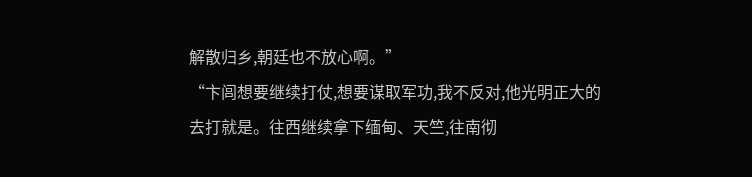解散归乡,朝廷也不放心啊。”
“卞闾想要继续打仗,想要谋取军功,我不反对,他光明正大的去打就是。往西继续拿下缅甸、天竺,往南彻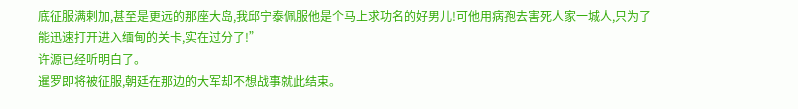底征服满剌加,甚至是更远的那座大岛,我邱宁泰佩服他是个马上求功名的好男儿!可他用病孢去害死人家一城人,只为了能迅速打开进入缅甸的关卡,实在过分了!”
许源已经听明白了。
暹罗即将被征服,朝廷在那边的大军却不想战事就此结束。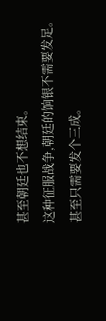甚至朝廷也不想结束。
这种征服战争,朝廷的饷银不需要发足。
甚至只需要发个三成。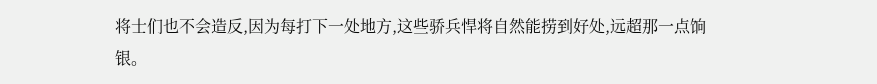将士们也不会造反,因为每打下一处地方,这些骄兵悍将自然能捞到好处,远超那一点饷银。